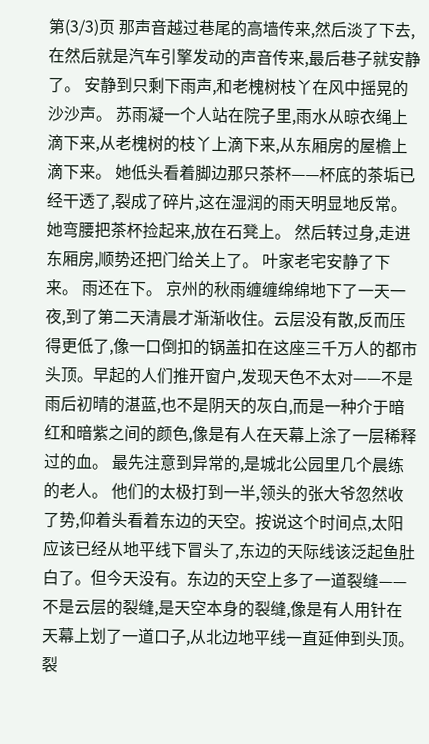第(3/3)页 那声音越过巷尾的高墙传来,然后淡了下去,在然后就是汽车引擎发动的声音传来,最后巷子就安静了。 安静到只剩下雨声,和老槐树枝丫在风中摇晃的沙沙声。 苏雨凝一个人站在院子里,雨水从晾衣绳上滴下来,从老槐树的枝丫上滴下来,从东厢房的屋檐上滴下来。 她低头看着脚边那只茶杯——杯底的茶垢已经干透了,裂成了碎片,这在湿润的雨天明显地反常。 她弯腰把茶杯捡起来,放在石凳上。 然后转过身,走进东厢房,顺势还把门给关上了。 叶家老宅安静了下来。 雨还在下。 京州的秋雨缠缠绵绵地下了一天一夜,到了第二天清晨才渐渐收住。云层没有散,反而压得更低了,像一口倒扣的锅盖扣在这座三千万人的都市头顶。早起的人们推开窗户,发现天色不太对——不是雨后初晴的湛蓝,也不是阴天的灰白,而是一种介于暗红和暗紫之间的颜色,像是有人在天幕上涂了一层稀释过的血。 最先注意到异常的,是城北公园里几个晨练的老人。 他们的太极打到一半,领头的张大爷忽然收了势,仰着头看着东边的天空。按说这个时间点,太阳应该已经从地平线下冒头了,东边的天际线该泛起鱼肚白了。但今天没有。东边的天空上多了一道裂缝——不是云层的裂缝,是天空本身的裂缝,像是有人用针在天幕上划了一道口子,从北边地平线一直延伸到头顶。裂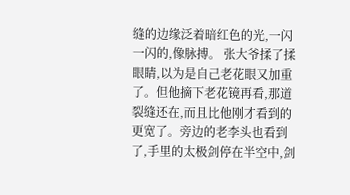缝的边缘泛着暗红色的光,一闪一闪的,像脉搏。 张大爷揉了揉眼睛,以为是自己老花眼又加重了。但他摘下老花镜再看,那道裂缝还在,而且比他刚才看到的更宽了。旁边的老李头也看到了,手里的太极剑停在半空中,剑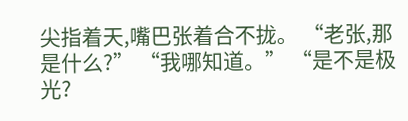尖指着天,嘴巴张着合不拢。 “老张,那是什么?” “我哪知道。” “是不是极光?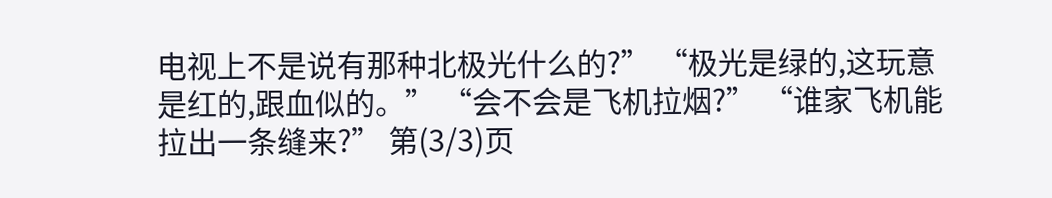电视上不是说有那种北极光什么的?” “极光是绿的,这玩意是红的,跟血似的。” “会不会是飞机拉烟?” “谁家飞机能拉出一条缝来?” 第(3/3)页